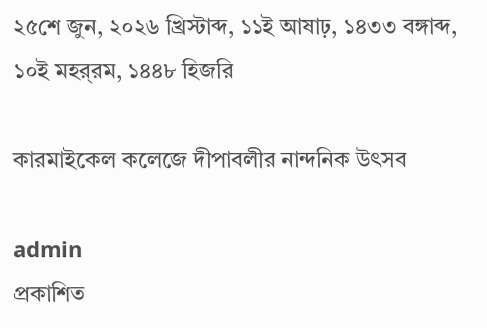২৫শে জুন, ২০২৬ খ্রিস্টাব্দ, ১১ই আষাঢ়, ১৪৩৩ বঙ্গাব্দ, ১০ই মহর্‌রম, ১৪৪৮ হিজরি

কারমাইকেল কলেজে দীপাবলীর নান্দনিক উৎসব

admin
প্রকাশিত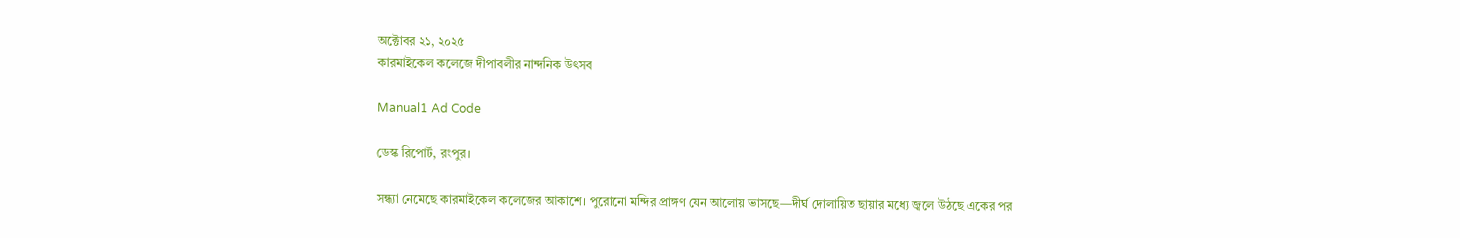অক্টোবর ২১, ২০২৫
কারমাইকেল কলেজে দীপাবলীর নান্দনিক উৎসব

Manual1 Ad Code

ডেস্ক রিপোর্ট, রংপুর।

সন্ধ্যা নেমেছে কারমাইকেল কলেজের আকাশে। পুরোনো মন্দির প্রাঙ্গণ যেন আলোয় ভাসছে—দীর্ঘ দোলায়িত ছায়ার মধ্যে জ্বলে উঠছে একের পর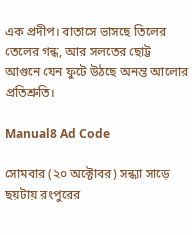এক প্রদীপ। বাতাসে ভাসছে তিলের তেলের গন্ধ, আর সলতের ছোট্ট আগুনে যেন ফুটে উঠছে অনন্ত আলোর প্রতিশ্রুতি।

Manual8 Ad Code

সোমবার (২০ অক্টোবর) সন্ধ্যা সাড়ে ছয়টায় রংপুরের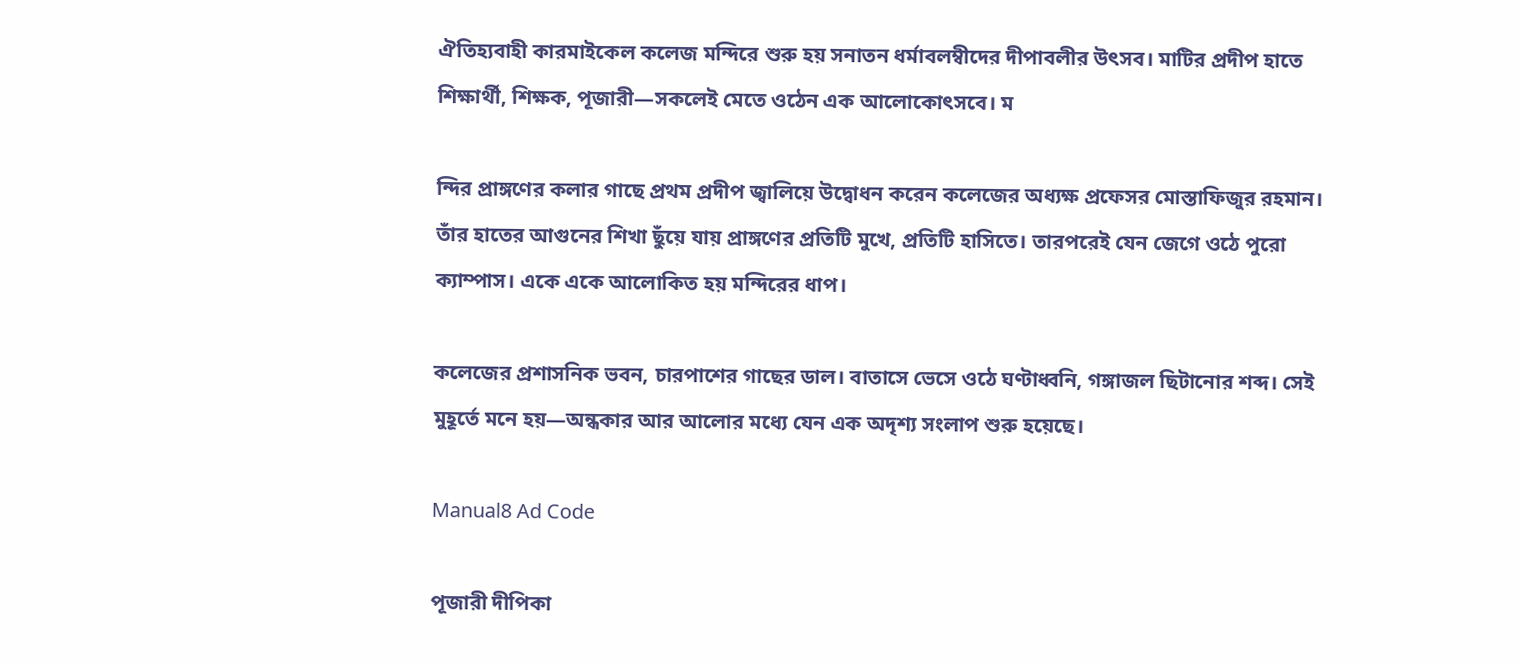ঐতিহ্যবাহী কারমাইকেল কলেজ মন্দিরে শুরু হয় সনাতন ধর্মাবলম্বীদের দীপাবলীর উৎসব। মাটির প্রদীপ হাতে শিক্ষার্থী, শিক্ষক, পূজারী—সকলেই মেতে ওঠেন এক আলোকোৎসবে। ম

ন্দির প্রাঙ্গণের কলার গাছে প্রথম প্রদীপ জ্বালিয়ে উদ্বোধন করেন কলেজের অধ্যক্ষ প্রফেসর মোস্তাফিজুর রহমান। তাঁর হাতের আগুনের শিখা ছুঁয়ে যায় প্রাঙ্গণের প্রতিটি মুখে, প্রতিটি হাসিতে। তারপরেই যেন জেগে ওঠে পুরো ক্যাম্পাস। একে একে আলোকিত হয় মন্দিরের ধাপ।

কলেজের প্রশাসনিক ভবন, চারপাশের গাছের ডাল। বাতাসে ভেসে ওঠে ঘণ্টাধ্বনি, গঙ্গাজল ছিটানোর শব্দ। সেই মুহূর্তে মনে হয়—অন্ধকার আর আলোর মধ্যে যেন এক অদৃশ্য সংলাপ শুরু হয়েছে।

Manual8 Ad Code

পূজারী দীপিকা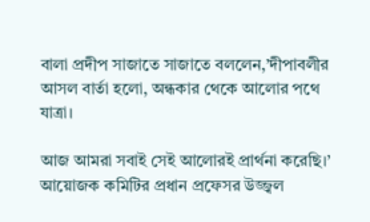বালা প্রদীপ সাজাতে সাজাতে বললেন,’দীপাবলীর আসল বার্তা হলো, অন্ধকার থেকে আলোর পথে যাত্রা।

আজ আমরা সবাই সেই আলোরই প্রার্থনা করেছি।’ আয়োজক কমিটির প্রধান প্রফেসর উজ্জ্বল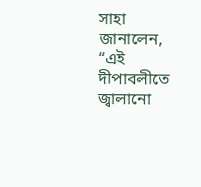সাহা জানালেন, “এই দীপাবলীতে জ্বালানো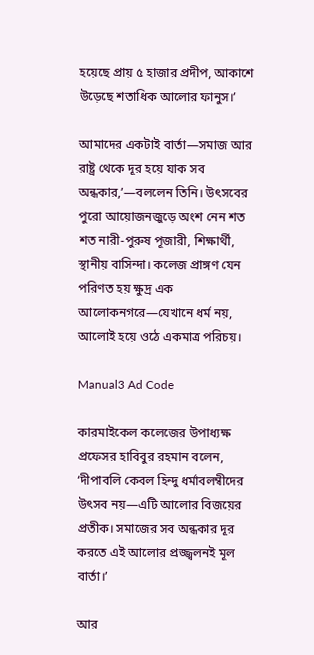হয়েছে প্রায় ৫ হাজার প্রদীপ, আকাশে উড়েছে শতাধিক আলোর ফানুস।’

আমাদের একটাই বার্তা—সমাজ আর রাষ্ট্র থেকে দূর হয়ে যাক সব অন্ধকার,’—বললেন তিনি। উৎসবের পুরো আয়োজনজুড়ে অংশ নেন শত শত নারী-পুরুষ পূজারী, শিক্ষার্থী, স্থানীয় বাসিন্দা। কলেজ প্রাঙ্গণ যেন পরিণত হয় ক্ষুদ্র এক আলোকনগরে—যেখানে ধর্ম নয়, আলোই হয়ে ওঠে একমাত্র পরিচয়।

Manual3 Ad Code

কারমাইকেল কলেজের উপাধ্যক্ষ প্রফেসর হাবিবুর রহমান বলেন, ‘দীপাবলি কেবল হিন্দু ধর্মাবলম্বীদের উৎসব নয়—এটি আলোর বিজয়ের প্রতীক। সমাজের সব অন্ধকার দূর করতে এই আলোর প্রজ্জ্বলনই মূল বার্তা।’

আর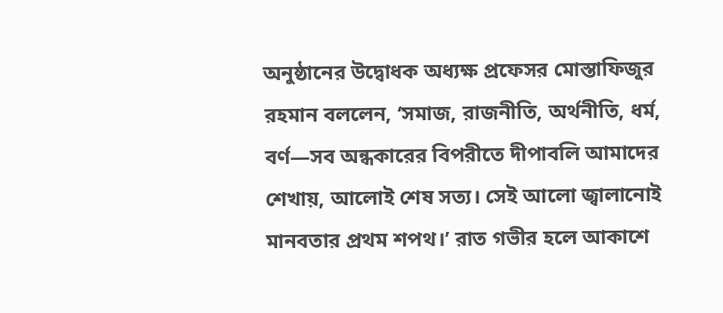অনুষ্ঠানের উদ্বোধক অধ্যক্ষ প্রফেসর মোস্তাফিজুর রহমান বললেন, ‘সমাজ, রাজনীতি, অর্থনীতি, ধর্ম, বর্ণ—সব অন্ধকারের বিপরীতে দীপাবলি আমাদের শেখায়, আলোই শেষ সত্য। সেই আলো জ্বালানোই মানবতার প্রথম শপথ।’ রাত গভীর হলে আকাশে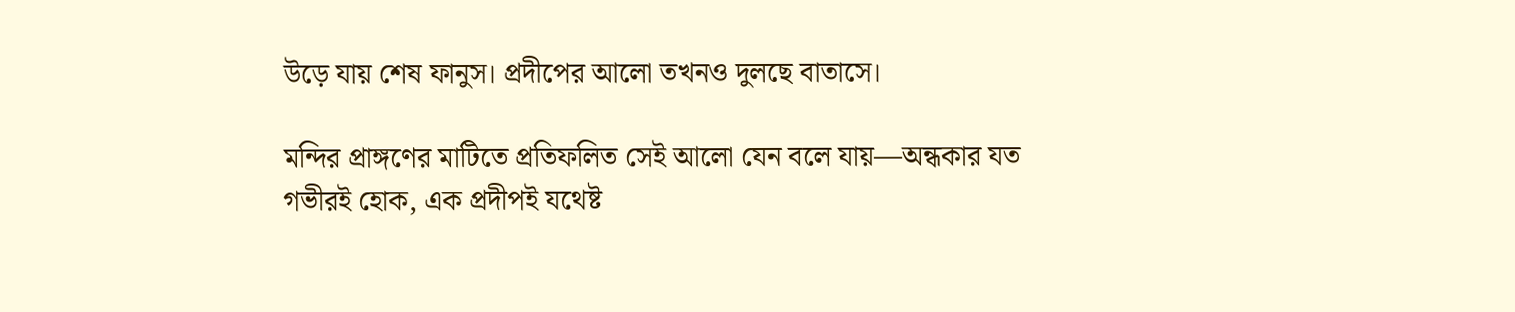উড়ে যায় শেষ ফানুস। প্রদীপের আলো তখনও দুলছে বাতাসে।

মন্দির প্রাঙ্গণের মাটিতে প্রতিফলিত সেই আলো যেন বলে যায়—অন্ধকার যত গভীরই হোক, এক প্রদীপই যথেষ্ট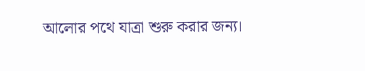আলোর পথে যাত্রা শুরু করার জন্য।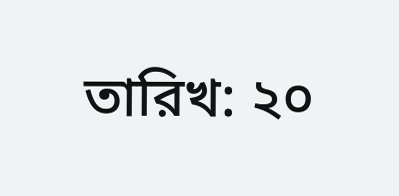তারিখ: ২০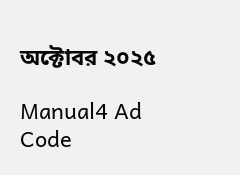অক্টোবর ২০২৫

Manual4 Ad Code